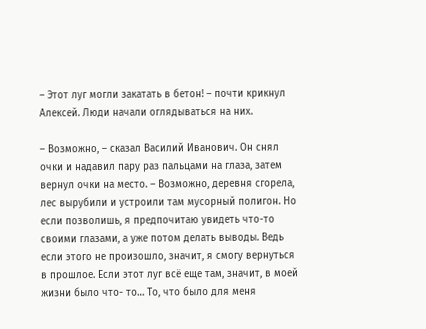– Этот луг могли закатать в бетон! – почти крикнул Алексей. Люди начали оглядываться на них.

– Возможно, – сказал Василий Иванович. Он снял очки и надавил пару раз пальцами на глаза, затем вернул очки на место. – Возможно, деревня сгорела, лес вырубили и устроили там мусорный полигон. Но если позволишь, я предпочитаю увидеть что-то своими глазами, а уже потом делать выводы. Ведь если этого не произошло, значит, я смогу вернуться в прошлое. Если этот луг всё еще там, значит, в моей жизни было что- то… То, что было для меня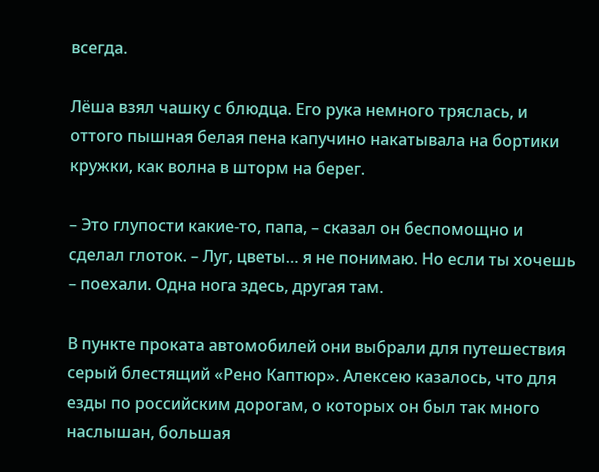всегда.

Лёша взял чашку с блюдца. Его рука немного тряслась, и оттого пышная белая пена капучино накатывала на бортики кружки, как волна в шторм на берег.

– Это глупости какие-то, папа, – сказал он беспомощно и сделал глоток. – Луг, цветы… я не понимаю. Но если ты хочешь – поехали. Одна нога здесь, другая там.

В пункте проката автомобилей они выбрали для путешествия серый блестящий «Рено Каптюр». Алексею казалось, что для езды по российским дорогам, о которых он был так много наслышан, большая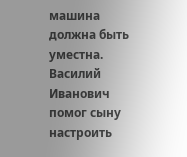машина должна быть уместна. Василий Иванович помог сыну настроить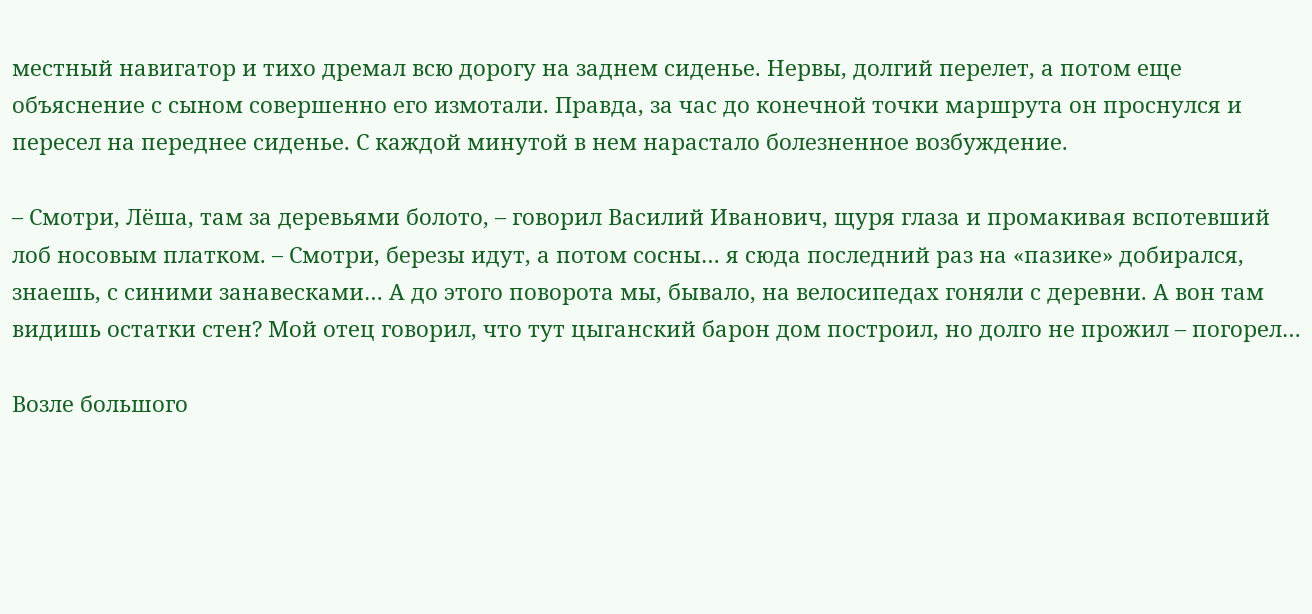местный навигатор и тихо дремал всю дорогу на заднем сиденье. Нервы, долгий перелет, а потом еще объяснение с сыном совершенно его измотали. Правда, за час до конечной точки маршрута он проснулся и пересел на переднее сиденье. С каждой минутой в нем нарастало болезненное возбуждение.

– Смотри, Лёша, там за деревьями болото, – говорил Василий Иванович, щуря глаза и промакивая вспотевший лоб носовым платком. – Смотри, березы идут, а потом сосны… я сюда последний раз на «пазике» добирался, знаешь, с синими занавесками… А до этого поворота мы, бывало, на велосипедах гоняли с деревни. А вон там видишь остатки стен? Мой отец говорил, что тут цыганский барон дом построил, но долго не прожил – погорел…

Возле большого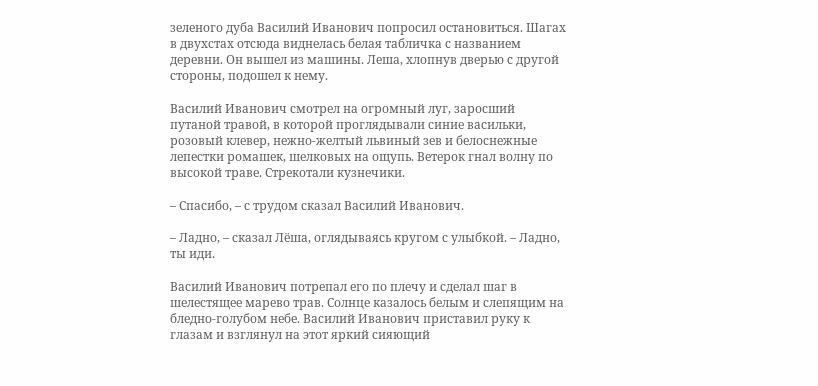зеленого дуба Василий Иванович попросил остановиться. Шагах в двухстах отсюда виднелась белая табличка с названием деревни. Он вышел из машины. Леша, хлопнув дверью с другой стороны, подошел к нему.

Василий Иванович смотрел на огромный луг, заросший путаной травой, в которой проглядывали синие васильки, розовый клевер, нежно-желтый львиный зев и белоснежные лепестки ромашек, шелковых на ощупь. Ветерок гнал волну по высокой траве. Стрекотали кузнечики.

– Спасибо, – с трудом сказал Василий Иванович.

– Ладно, – сказал Лёша, оглядываясь кругом с улыбкой. – Ладно, ты иди.

Василий Иванович потрепал его по плечу и сделал шаг в шелестящее марево трав. Солнце казалось белым и слепящим на бледно-голубом небе. Василий Иванович приставил руку к глазам и взглянул на этот яркий сияющий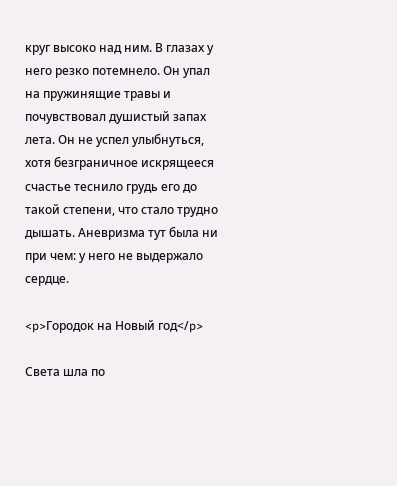круг высоко над ним. В глазах у него резко потемнело. Он упал на пружинящие травы и почувствовал душистый запах лета. Он не успел улыбнуться, хотя безграничное искрящееся счастье теснило грудь его до такой степени, что стало трудно дышать. Аневризма тут была ни при чем: у него не выдержало сердце.

<p>Городок на Новый год</p>

Света шла по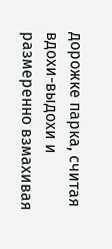дорожке парка, считая вдохи-выдохи и размеренно взмахивая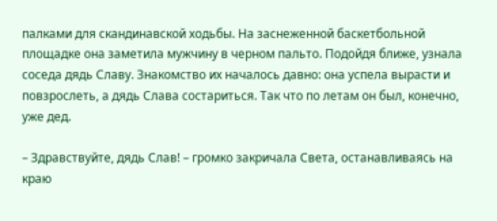палками для скандинавской ходьбы. На заснеженной баскетбольной площадке она заметила мужчину в черном пальто. Подойдя ближе, узнала соседа дядь Славу. Знакомство их началось давно: она успела вырасти и повзрослеть, а дядь Слава состариться. Так что по летам он был, конечно, уже дед.

– Здравствуйте, дядь Слав! – громко закричала Света, останавливаясь на краю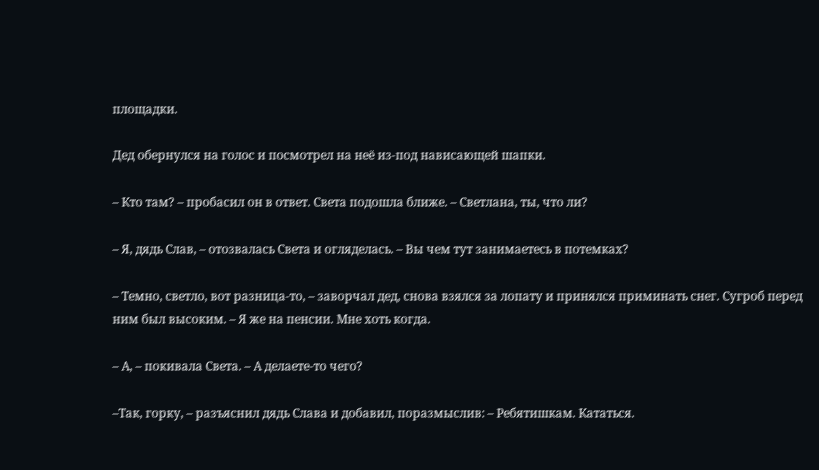площадки.

Дед обернулся на голос и посмотрел на неё из-под нависающей шапки.

– Кто там? – пробасил он в ответ. Света подошла ближе. – Светлана, ты, что ли?

– Я, дядь Слав, – отозвалась Света и огляделась. – Вы чем тут занимаетесь в потемках?

– Темно, светло, вот разница-то, – заворчал дед, снова взялся за лопату и принялся приминать снег. Сугроб перед ним был высоким. – Я же на пенсии. Мне хоть когда.

– А, – покивала Света. – А делаете-то чего?

–Так, горку, – разъяснил дядь Слава и добавил, поразмыслив: – Ребятишкам. Кататься.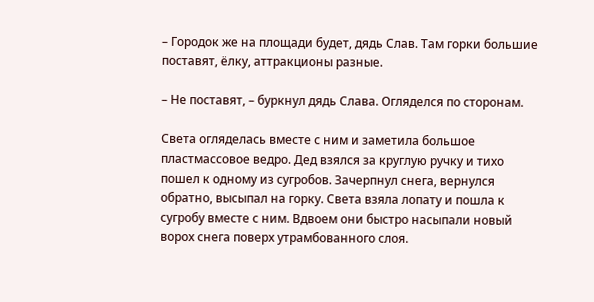– Городок же на площади будет, дядь Слав. Там горки большие поставят, ёлку, аттракционы разные.

– Не поставят, – буркнул дядь Слава. Огляделся по сторонам.

Света огляделась вместе с ним и заметила большое пластмассовое ведро. Дед взялся за круглую ручку и тихо пошел к одному из сугробов. Зачерпнул снега, вернулся обратно, высыпал на горку. Света взяла лопату и пошла к сугробу вместе с ним. Вдвоем они быстро насыпали новый ворох снега поверх утрамбованного слоя.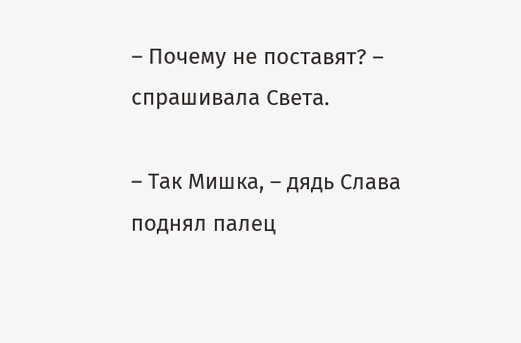– Почему не поставят? – спрашивала Света.

– Так Мишка, – дядь Слава поднял палец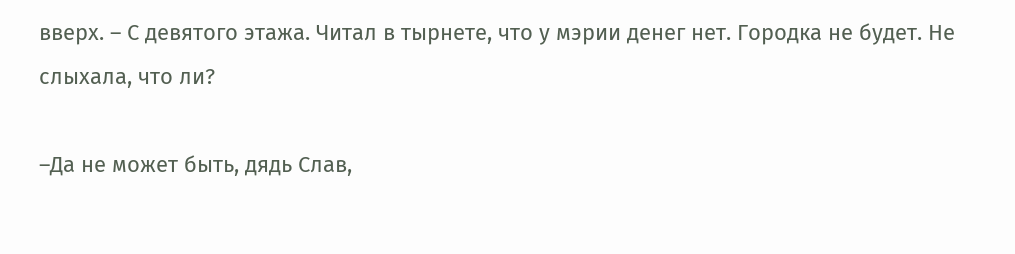вверх. – С девятого этажа. Читал в тырнете, что у мэрии денег нет. Городка не будет. Не слыхала, что ли?

–Да не может быть, дядь Слав,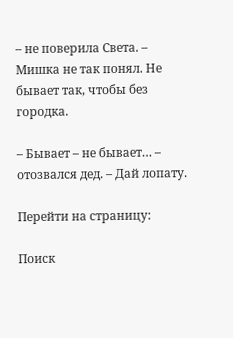– не поверила Света. – Мишка не так понял. Не бывает так, чтобы без городка.

– Бывает – не бывает… – отозвался дед. – Дай лопату.

Перейти на страницу:

Поиск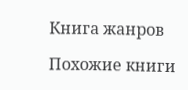Книга жанров

Похожие книги